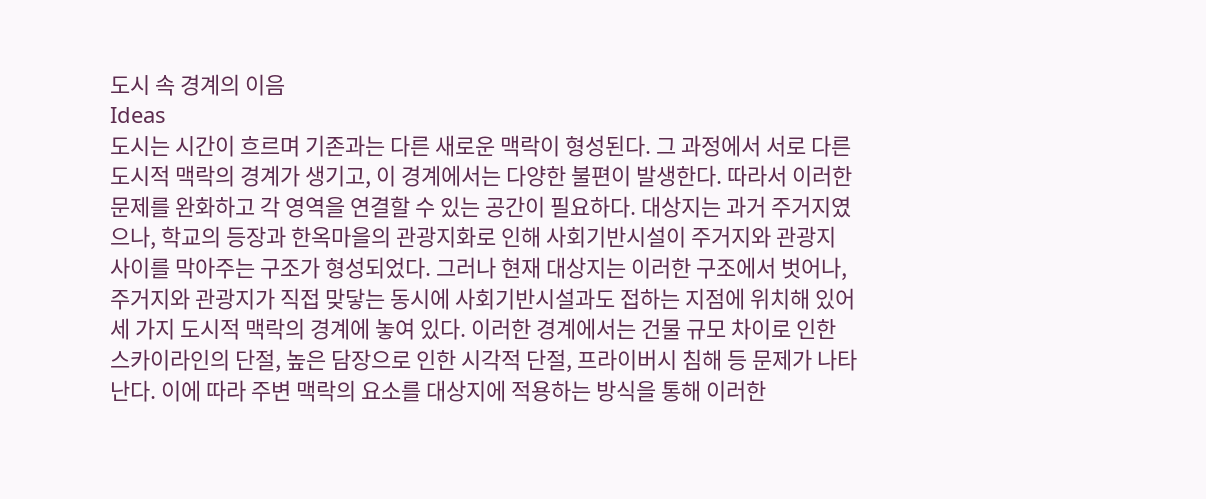도시 속 경계의 이음
Ideas
도시는 시간이 흐르며 기존과는 다른 새로운 맥락이 형성된다. 그 과정에서 서로 다른 도시적 맥락의 경계가 생기고, 이 경계에서는 다양한 불편이 발생한다. 따라서 이러한 문제를 완화하고 각 영역을 연결할 수 있는 공간이 필요하다. 대상지는 과거 주거지였으나, 학교의 등장과 한옥마을의 관광지화로 인해 사회기반시설이 주거지와 관광지 사이를 막아주는 구조가 형성되었다. 그러나 현재 대상지는 이러한 구조에서 벗어나, 주거지와 관광지가 직접 맞닿는 동시에 사회기반시설과도 접하는 지점에 위치해 있어 세 가지 도시적 맥락의 경계에 놓여 있다. 이러한 경계에서는 건물 규모 차이로 인한 스카이라인의 단절, 높은 담장으로 인한 시각적 단절, 프라이버시 침해 등 문제가 나타난다. 이에 따라 주변 맥락의 요소를 대상지에 적용하는 방식을 통해 이러한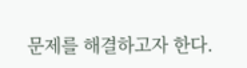문제를 해결하고자 한다.